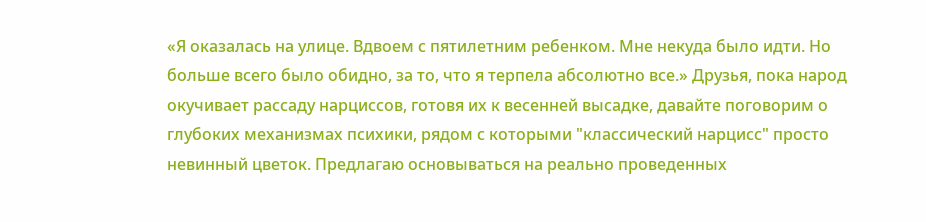«Я оказалась на улице. Вдвоем с пятилетним ребенком. Мне некуда было идти. Но больше всего было обидно, за то, что я терпела абсолютно все.» Друзья, пока народ окучивает рассаду нарциссов, готовя их к весенней высадке, давайте поговорим о глубоких механизмах психики, рядом с которыми "классический нарцисс" просто невинный цветок. Предлагаю основываться на реально проведенных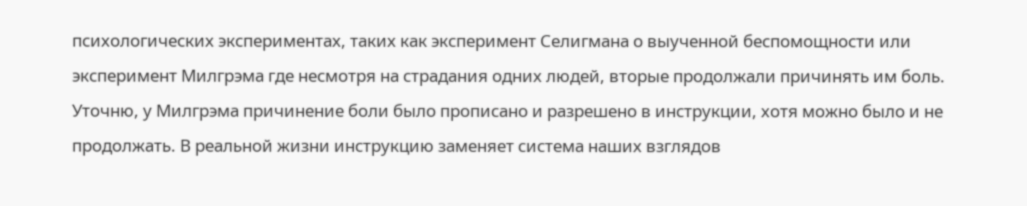психологических экспериментах, таких как эксперимент Селигмана о выученной беспомощности или эксперимент Милгрэма где несмотря на страдания одних людей, вторые продолжали причинять им боль. Уточню, у Милгрэма причинение боли было прописано и разрешено в инструкции, хотя можно было и не продолжать. В реальной жизни инструкцию заменяет система наших взглядов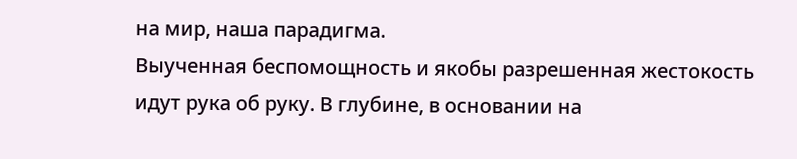на мир, наша парадигма.
Выученная беспомощность и якобы разрешенная жестокость идут рука об руку. В глубине, в основании на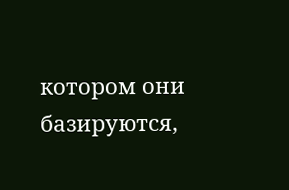котором они базируются,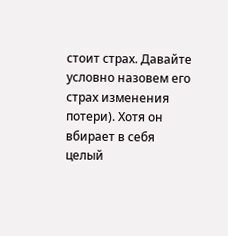стоит страх. Давайте условно назовем его страх изменения потери). Хотя он вбирает в себя целый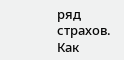ряд страхов.
Как